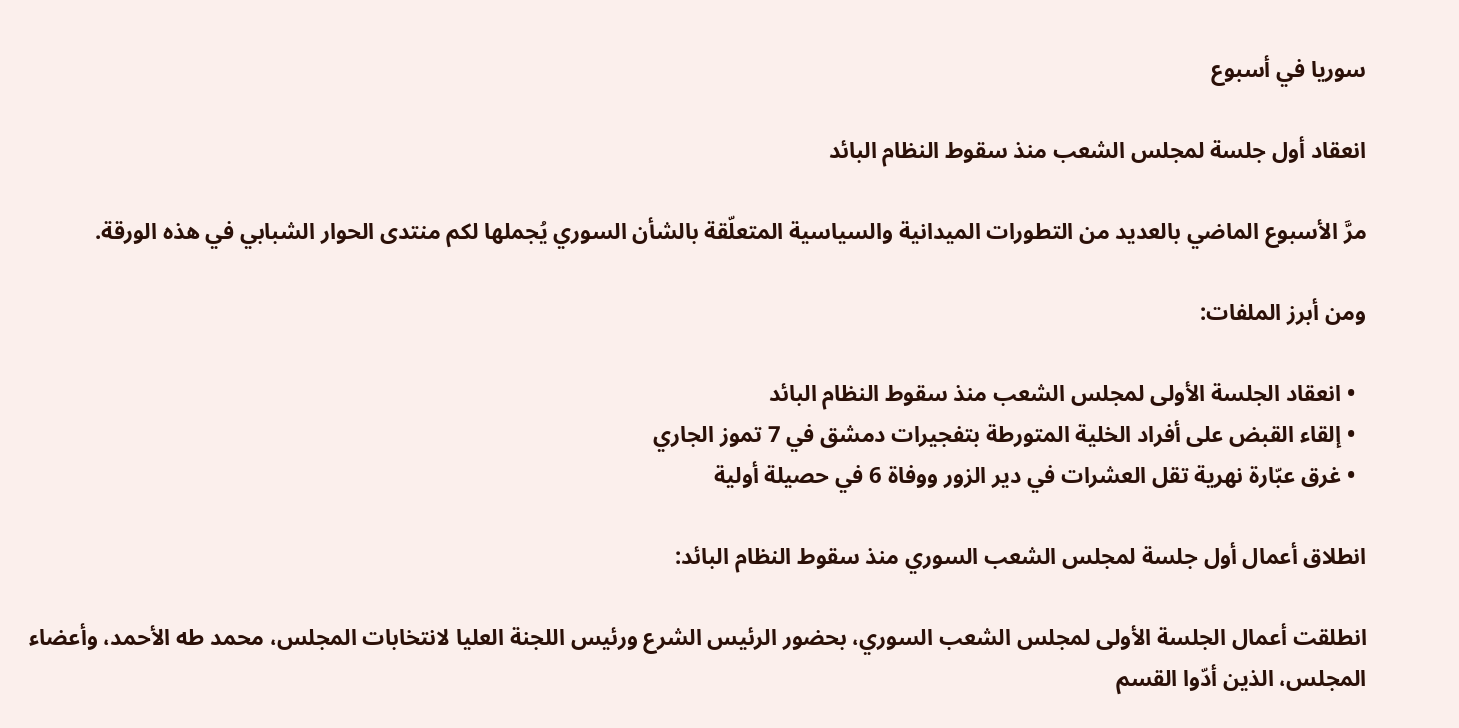سوريا في أسبوع

انعقاد أول جلسة لمجلس الشعب منذ سقوط النظام البائد

مرَّ الأسبوع الماضي بالعديد من التطورات الميدانية والسياسية المتعلّقة بالشأن السوري يُجملها لكم منتدى الحوار الشبابي في هذه الورقة.

ومن أبرز الملفات:

  • انعقاد الجلسة الأولى لمجلس الشعب منذ سقوط النظام البائد
  • إلقاء القبض على أفراد الخلية المتورطة بتفجيرات دمشق في 7 تموز الجاري
  • غرق عبّارة نهرية تقل العشرات في دير الزور ووفاة 6 في حصيلة أولية

انطلاق أعمال أول جلسة لمجلس الشعب السوري منذ سقوط النظام البائد:

انطلقت أعمال الجلسة الأولى لمجلس الشعب السوري، بحضور الرئيس الشرع ورئيس اللجنة العليا لانتخابات المجلس، محمد طه الأحمد، وأعضاء المجلس، الذين أدّوا القسم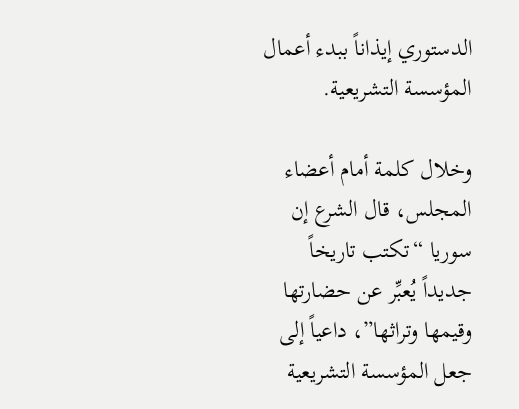الدستوري إيذاناً ببدء أعمال المؤسسة التشريعية.

وخلال كلمة أمام أعضاء المجلس، قال الشرع إن سوريا “تكتب تاريخاً جديداً يُعبِّر عن حضارتها وقيمها وتراثها”، داعياً إلى جعل المؤسسة التشريعية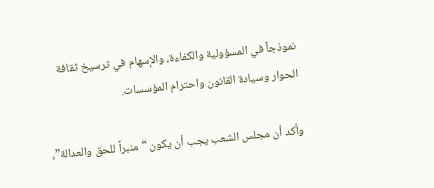نموذجاً في المسؤولية والكفاءة، والإسهام في ترسيخ ثقافة الحوار وسيادة القانون واحترام المؤسسات.

وأكد أن مجلس الشعب يجب أن يكون “منبراً للحق والعدالة”،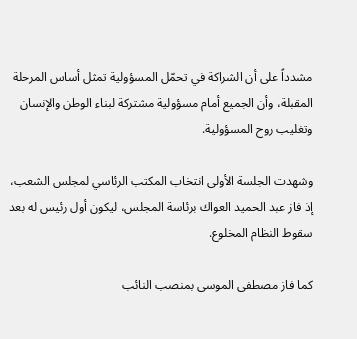مشدداً على أن الشراكة في تحمّل المسؤولية تمثل أساس المرحلة المقبلة، وأن الجميع أمام مسؤولية مشتركة لبناء الوطن والإنسان وتغليب روح المسؤولية.

وشهدت الجلسة الأولى انتخاب المكتب الرئاسي لمجلس الشعب، إذ فاز عبد الحميد العواك برئاسة المجلس، ليكون أول رئيس له بعد سقوط النظام المخلوع.

كما فاز مصطفى الموسى بمنصب النائب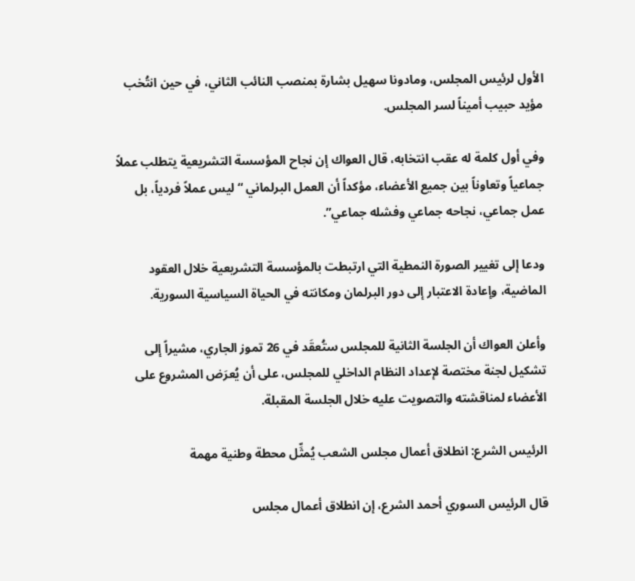الأول لرئيس المجلس، ومادونا سهيل بشارة بمنصب النائب الثاني، في حين انتُخب مؤيد حبيب أميناً لسر المجلس.

وفي أول كلمة له عقب انتخابه، قال العواك إن نجاح المؤسسة التشريعية يتطلب عملاً جماعياً وتعاوناً بين جميع الأعضاء، مؤكداً أن العمل البرلماني “ليس عملاً فردياً، بل عمل جماعي، نجاحه جماعي وفشله جماعي”.

ودعا إلى تغيير الصورة النمطية التي ارتبطت بالمؤسسة التشريعية خلال العقود الماضية، وإعادة الاعتبار إلى دور البرلمان ومكانته في الحياة السياسية السورية.

وأعلن العواك أن الجلسة الثانية للمجلس ستُعقَد في 26 تموز الجاري، مشيراً إلى تشكيل لجنة مختصة لإعداد النظام الداخلي للمجلس، على أن يُعرَض المشروع على الأعضاء لمناقشته والتصويت عليه خلال الجلسة المقبلة.

الرئيس الشرع: انطلاق أعمال مجلس الشعب يُمثِّل محطة وطنية مهمة

قال الرئيس السوري أحمد الشرع، إن انطلاق أعمال مجلس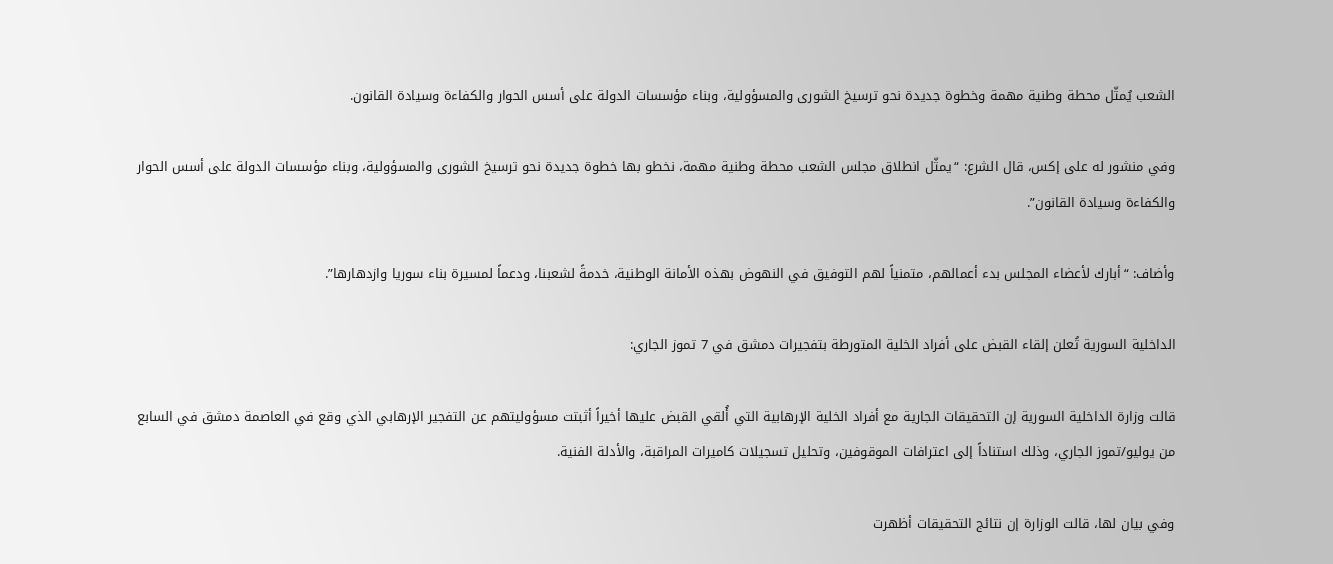الشعب يُمثّل محطة وطنية مهمة وخطوة جديدة نحو ترسيخ الشورى والمسؤولية، وبناء مؤسسات الدولة على أسس الحوار والكفاءة وسيادة القانون.

وفي منشور له على إكس، قال الشرع: “يمثّل انطلاق مجلس الشعب محطة وطنية مهمة، نخطو بها خطوة جديدة نحو ترسيخ الشورى والمسؤولية، وبناء مؤسسات الدولة على أسس الحوار والكفاءة وسيادة القانون”.

وأضاف: “أبارك لأعضاء المجلس بدء أعمالهم، متمنياً لهم التوفيق في النهوض بهذه الأمانة الوطنية، خدمةً لشعبنا، ودعماً لمسيرة بناء سوريا وازدهارها”.

الداخلية السورية تُعلن إلقاء القبض على أفراد الخلية المتورطة بتفجيرات دمشق في 7 تموز الجاري:

قالت وزارة الداخلية السورية إن التحقيقات الجارية مع أفراد الخلية الإرهابية التي أُلقي القبض عليها أخيراً أثبتت مسؤوليتهم عن التفجير الإرهابي الذي وقع في العاصمة دمشق في السابع من يوليو/تموز الجاري، وذلك استناداً إلى اعترافات الموقوفين، وتحليل تسجيلات كاميرات المراقبة، والأدلة الفنية.

وفي بيان لها، قالت الوزارة إن نتائج التحقيقات أظهرت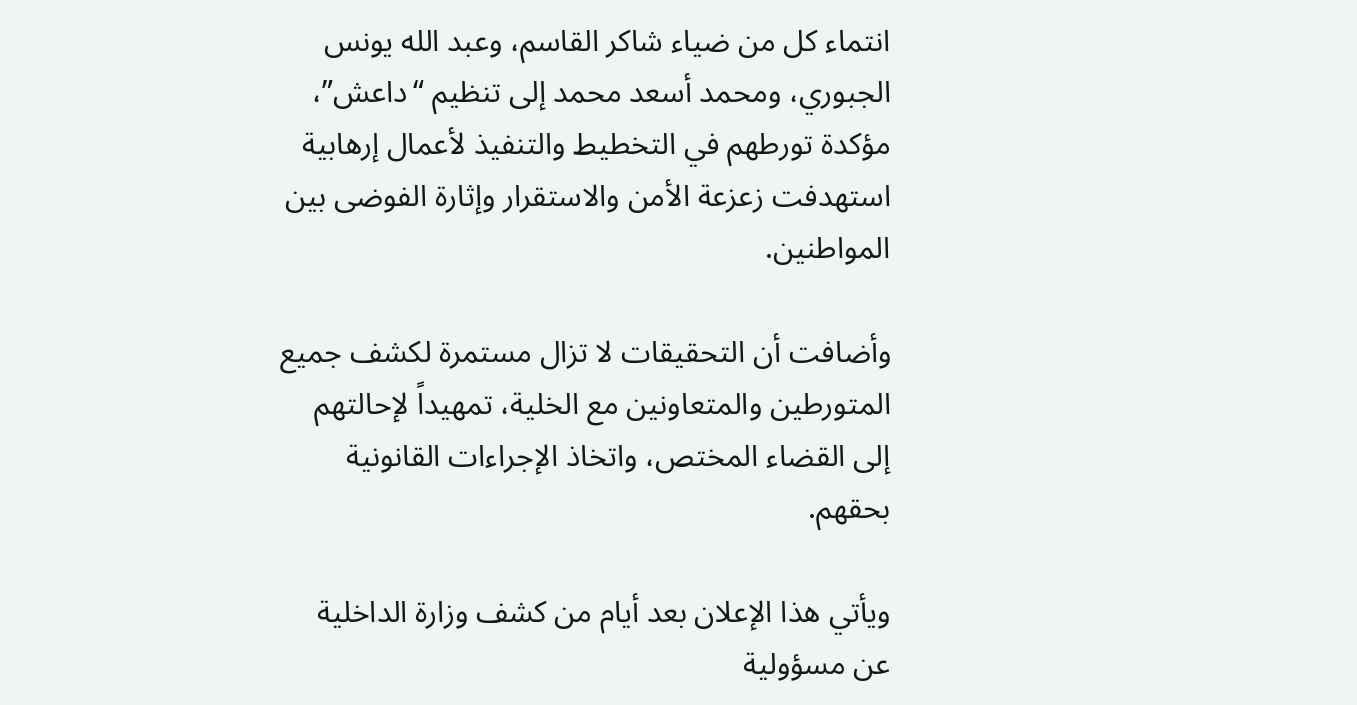انتماء كل من ضياء شاكر القاسم، وعبد الله يونس الجبوري، ومحمد أسعد محمد إلى تنظيم “داعش”، مؤكدة تورطهم في التخطيط والتنفيذ لأعمال إرهابية استهدفت زعزعة الأمن والاستقرار وإثارة الفوضى بين المواطنين.

وأضافت أن التحقيقات لا تزال مستمرة لكشف جميع المتورطين والمتعاونين مع الخلية، تمهيداً لإحالتهم إلى القضاء المختص، واتخاذ الإجراءات القانونية بحقهم.

ويأتي هذا الإعلان بعد أيام من كشف وزارة الداخلية عن مسؤولية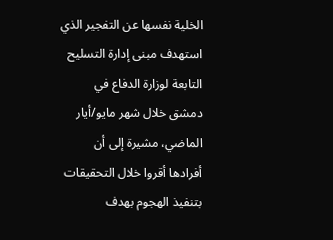الخلية نفسها عن التفجير الذي استهدف مبنى إدارة التسليح التابعة لوزارة الدفاع في دمشق خلال شهر مايو/أيار الماضي، مشيرة إلى أن أفرادها أقروا خلال التحقيقات بتنفيذ الهجوم بهدف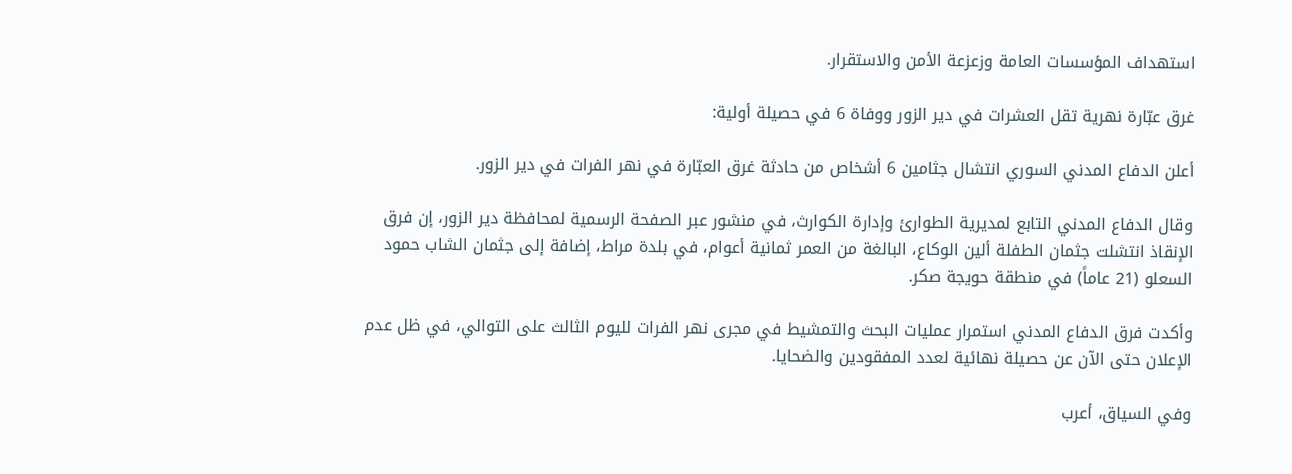استهداف المؤسسات العامة وزعزعة الأمن والاستقرار.

غرق عبّارة نهرية تقل العشرات في دير الزور ووفاة 6 في حصيلة أولية:

أعلن الدفاع المدني السوري انتشال جثامين 6 أشخاص من حادثة غرق العبّارة في نهر الفرات في دير الزور.

وقال الدفاع المدني التابع لمديرية الطوارئ وإدارة الكوارث، في منشور عبر الصفحة الرسمية لمحافظة دير الزور، إن فرق الإنقاذ انتشلت جثمان الطفلة ألين الوكاع، البالغة من العمر ثمانية أعوام، في بلدة مراط، إضافة إلى جثمان الشاب حمود السعلو (21 عاماً) في منطقة حويجة صكر.

وأكدت فرق الدفاع المدني استمرار عمليات البحث والتمشيط في مجرى نهر الفرات لليوم الثالث على التوالي، في ظل عدم الإعلان حتى الآن عن حصيلة نهائية لعدد المفقودين والضحايا.

وفي السياق، أعرب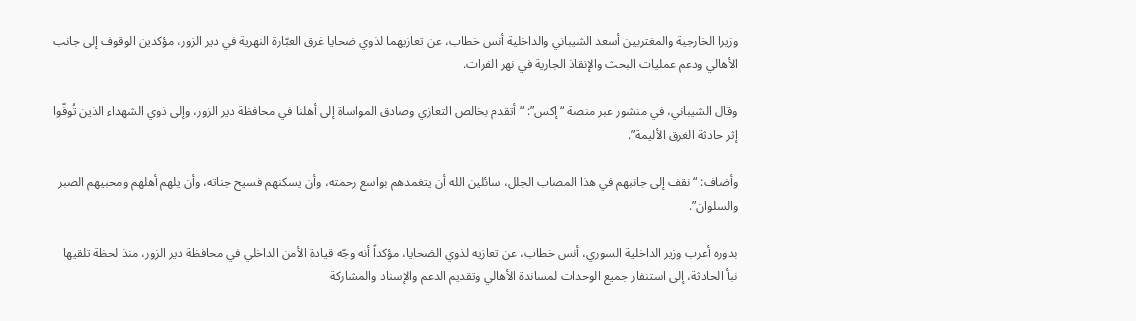وزيرا الخارجية والمغتربين أسعد الشيباني والداخلية أنس خطاب، عن تعازيهما لذوي ضحايا غرق العبّارة النهرية في دير الزور، مؤكدين الوقوف إلى جانب الأهالي ودعم عمليات البحث والإنقاذ الجارية في نهر الفرات.

وقال الشيباني، في منشور عبر منصة “إكس”: “أتقدم بخالص التعازي وصادق المواساة إلى أهلنا في محافظة دير الزور، وإلى ذوي الشهداء الذين تُوفّوا إثر حادثة الغرق الأليمة”.

وأضاف: “نقف إلى جانبهم في هذا المصاب الجلل، سائلين الله أن يتغمدهم بواسع رحمته، وأن يسكنهم فسيح جناته، وأن يلهم أهلهم ومحبيهم الصبر والسلوان”.

بدوره أعرب وزير الداخلية السوري، أنس خطاب، عن تعازيه لذوي الضحايا، مؤكداً أنه وجّه قيادة الأمن الداخلي في محافظة دير الزور، منذ لحظة تلقيها نبأ الحادثة، إلى استنفار جميع الوحدات لمساندة الأهالي وتقديم الدعم والإسناد والمشاركة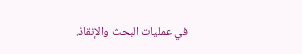في عمليات البحث والإنقاذ.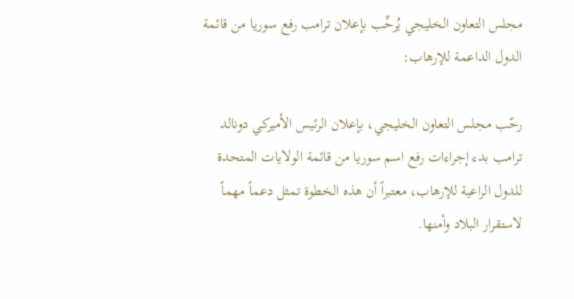مجلس التعاون الخليجي يُرحِّب بإعلان ترامب رفع سوريا من قائمة الدول الداعمة للإرهاب:

رحّب مجلس التعاون الخليجي، بإعلان الرئيس الأميركي دونالد ترامب بدء إجراءات رفع اسم سوريا من قائمة الولايات المتحدة للدول الراعية للإرهاب، معتبراً أن هذه الخطوة تمثل دعماً مهماً لاستقرار البلاد وأمنها.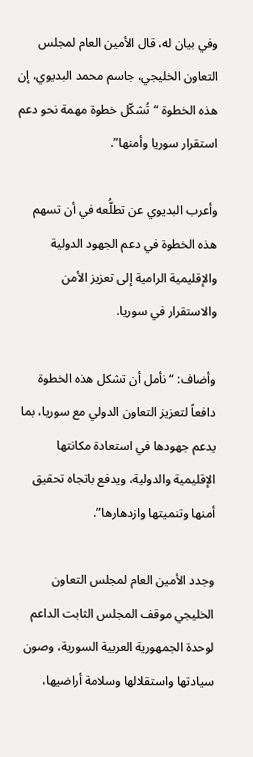وفي بيان له، قال الأمين العام لمجلس التعاون الخليجي، جاسم محمد البديوي، إن هذه الخطوة “تُشكّل خطوة مهمة نحو دعم استقرار سوريا وأمنها”.

وأعرب البديوي عن تطلُّعه في أن تسهم هذه الخطوة في دعم الجهود الدولية والإقليمية الرامية إلى تعزيز الأمن والاستقرار في سوريا.

وأضاف: “نأمل أن تشكل هذه الخطوة دافعاً لتعزيز التعاون الدولي مع سوريا، بما يدعم جهودها في استعادة مكانتها الإقليمية والدولية، ويدفع باتجاه تحقيق أمنها وتنميتها وازدهارها”.

وجدد الأمين العام لمجلس التعاون الخليجي موقف المجلس الثابت الداعم لوحدة الجمهورية العربية السورية، وصون سيادتها واستقلالها وسلامة أراضيها،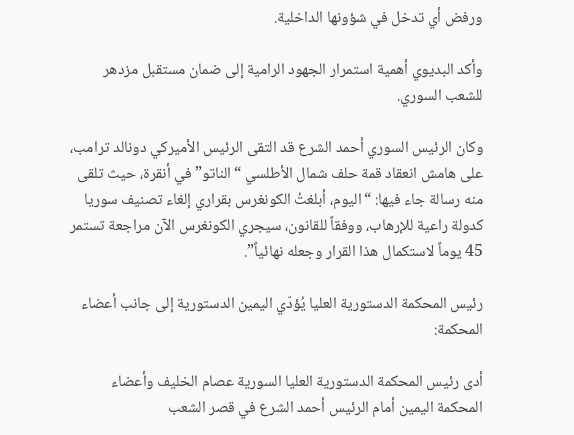ورفض أي تدخل في شؤونها الداخلية.

وأكد البديوي أهمية استمرار الجهود الرامية إلى ضمان مستقبل مزدهر للشعب السوري.

وكان الرئيس السوري أحمد الشرع قد التقى الرئيس الأميركي دونالد ترامب، على هامش انعقاد قمة حلف شمال الأطلسي “الناتو” في أنقرة، حيث تلقى منه رسالة جاء فيها: “اليوم، أبلغتُ الكونغرس بقراري إلغاء تصنيف سوريا كدولة راعية للإرهاب، ووفقاً للقانون، سيجري الكونغرس الآن مراجعة تستمر 45 يوماً لاستكمال هذا القرار وجعله نهائياً”.

رئيس المحكمة الدستورية العليا يُؤدّي اليمين الدستورية إلى جانب أعضاء المحكمة:

أدى رئيس المحكمة الدستورية العليا السورية عصام الخليف وأعضاء المحكمة اليمين أمام الرئيس أحمد الشرع في قصر الشعب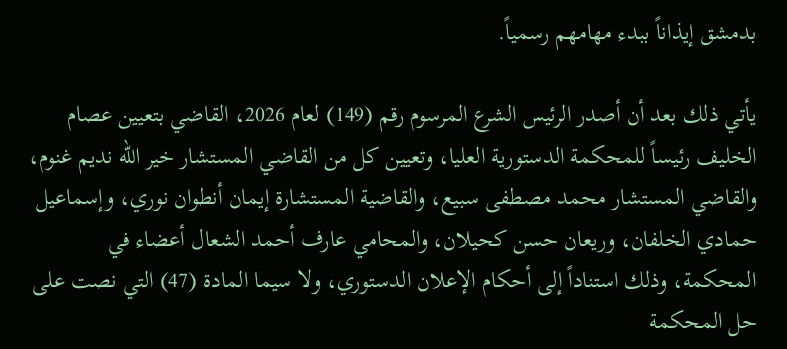بدمشق إيذاناً ببدء مهامهم رسمياً.

يأتي ذلك بعد أن أصدر الرئيس الشرع المرسوم رقم (149) لعام 2026، القاضي بتعيين عصام الخليف رئيساً للمحكمة الدستورية العليا، وتعيين كل من القاضي المستشار خير الله نديم غنوم، والقاضي المستشار محمد مصطفى سبيع، والقاضية المستشارة إيمان أنطوان نوري، وإسماعيل حمادي الخلفان، وريعان حسن كحيلان، والمحامي عارف أحمد الشعال أعضاء في المحكمة، وذلك استناداً إلى أحكام الإعلان الدستوري، ولا سيما المادة (47) التي نصت على حل المحكمة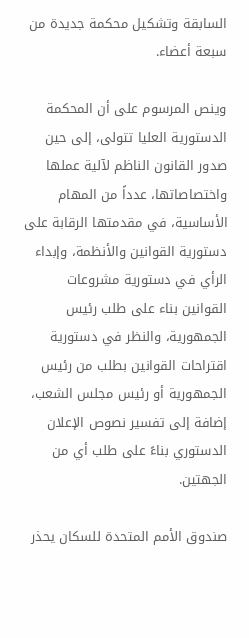السابقة وتشكيل محكمة جديدة من سبعة أعضاء.

وينص المرسوم على أن المحكمة الدستورية العليا تتولى، إلى حين صدور القانون الناظم لآلية عملها واختصاصاتها، عدداً من المهام الأساسية، في مقدمتها الرقابة على دستورية القوانين والأنظمة، وإبداء الرأي في دستورية مشروعات القوانين بناء على طلب رئيس الجمهورية، والنظر في دستورية اقتراحات القوانين بطلب من رئيس الجمهورية أو رئيس مجلس الشعب، إضافة إلى تفسير نصوص الإعلان الدستوري بناءً على طلب أي من الجهتين.

صندوق الأمم المتحدة للسكان يحذر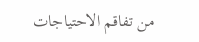من تفاقم الاحتياجات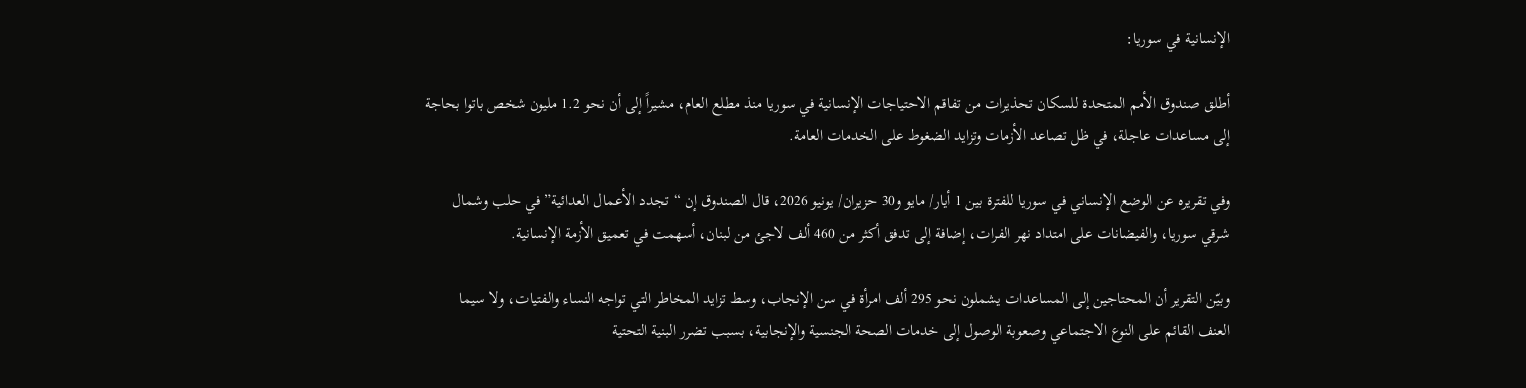الإنسانية في سوريا:

أطلق صندوق الأمم المتحدة للسكان تحذيرات من تفاقم الاحتياجات الإنسانية في سوريا منذ مطلع العام، مشيراً إلى أن نحو 1.2 مليون شخص باتوا بحاجة إلى مساعدات عاجلة، في ظل تصاعد الأزمات وتزايد الضغوط على الخدمات العامة.

وفي تقريره عن الوضع الإنساني في سوريا للفترة بين 1 أيار/ مايو و30 حزيران/ يونيو 2026، قال الصندوق إن “تجدد الأعمال العدائية” في حلب وشمال شرقي سوريا، والفيضانات على امتداد نهر الفرات، إضافة إلى تدفق أكثر من 460 ألف لاجئ من لبنان، أسهمت في تعميق الأزمة الإنسانية.

وبيّن التقرير أن المحتاجين إلى المساعدات يشملون نحو 295 ألف امرأة في سن الإنجاب، وسط تزايد المخاطر التي تواجه النساء والفتيات، ولا سيما العنف القائم على النوع الاجتماعي وصعوبة الوصول إلى خدمات الصحة الجنسية والإنجابية، بسبب تضرر البنية التحتية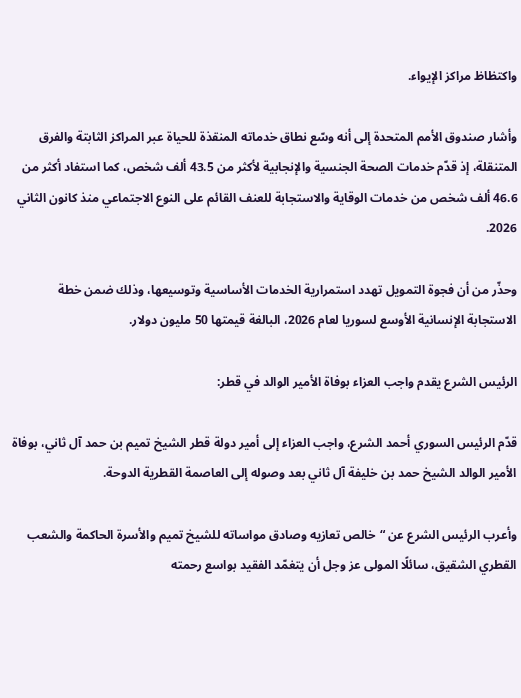واكتظاظ مراكز الإيواء.

وأشار صندوق الأمم المتحدة إلى أنه وسّع نطاق خدماته المنقذة للحياة عبر المراكز الثابتة والفرق المتنقلة، إذ قدّم خدمات الصحة الجنسية والإنجابية لأكثر من 43.5 ألف شخص، كما استفاد أكثر من 46.6 ألف شخص من خدمات الوقاية والاستجابة للعنف القائم على النوع الاجتماعي منذ كانون الثاني 2026.

وحذّر من أن فجوة التمويل تهدد استمرارية الخدمات الأساسية وتوسيعها، وذلك ضمن خطة الاستجابة الإنسانية الأوسع لسوريا لعام 2026، البالغة قيمتها 50 مليون دولار.

الرئيس الشرع يقدم واجب العزاء بوفاة الأمير الوالد في قطر:

قدّم الرئيس السوري أحمد الشرع، واجب العزاء إلى أمير دولة قطر الشيخ تميم بن حمد آل ثاني، بوفاة الأمير الوالد الشيخ حمد بن خليفة آل ثاني بعد وصوله إلى العاصمة القطرية الدوحة.

وأعرب الرئيس الشرع عن “خالص تعازيه وصادق مواساته للشيخ تميم والأسرة الحاكمة والشعب القطري الشقيق، سائلًا المولى عز وجل أن يتغمّد الفقيد بواسع رحمته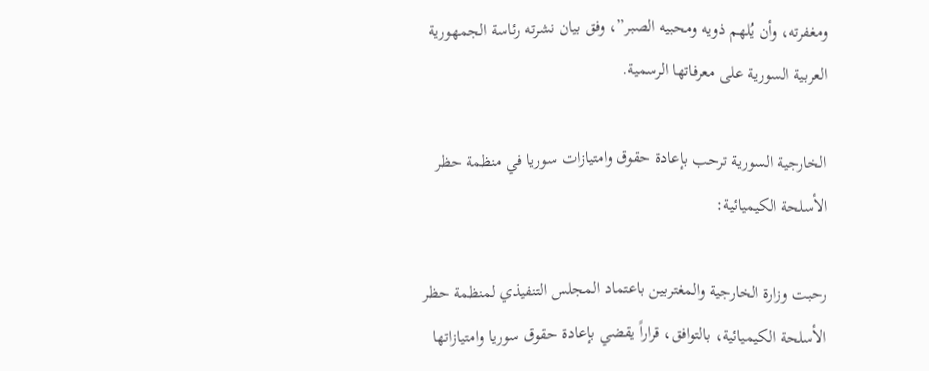ومغفرته، وأن يُلهم ذويه ومحبيه الصبر”، وفق بيان نشرته رئاسة الجمهورية العربية السورية على معرفاتها الرسمية.

الخارجية السورية ترحب بإعادة حقوق وامتيازات سوريا في منظمة حظر الأسلحة الكيميائية:

رحبت وزارة الخارجية والمغتربين باعتماد المجلس التنفيذي لمنظمة حظر الأسلحة الكيميائية، بالتوافق، قراراً يقضي بإعادة حقوق سوريا وامتيازاتها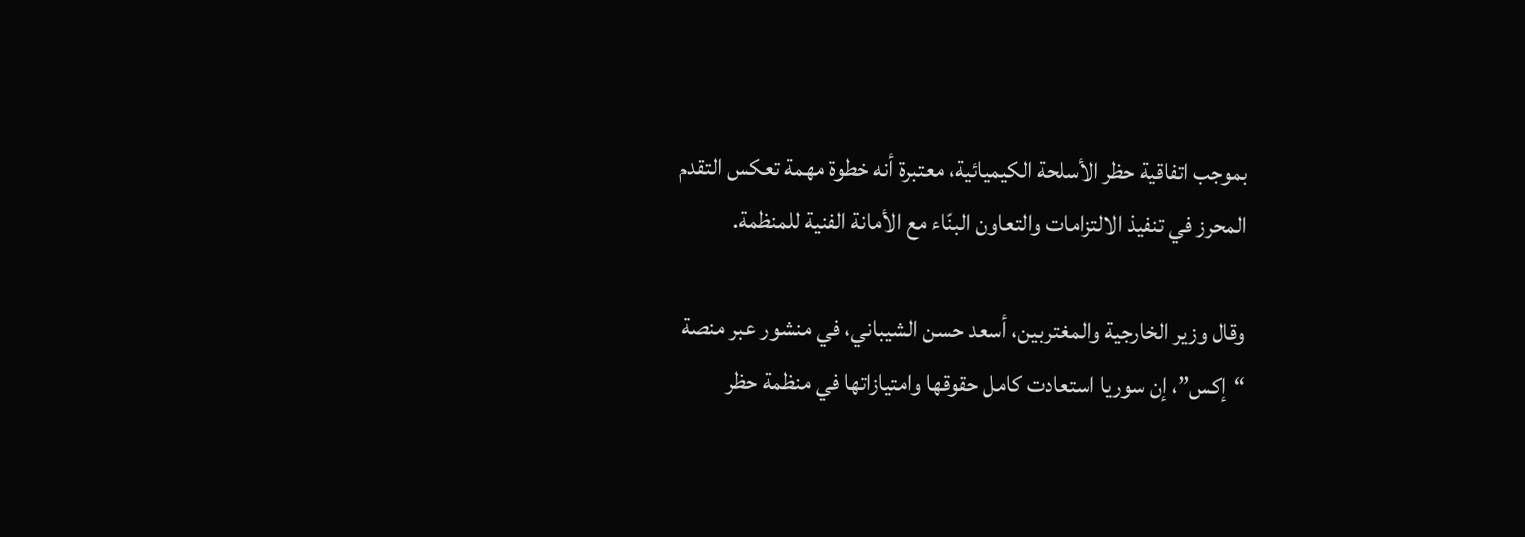بموجب اتفاقية حظر الأسلحة الكيميائية، معتبرة أنه خطوة مهمة تعكس التقدم المحرز في تنفيذ الالتزامات والتعاون البنّاء مع الأمانة الفنية للمنظمة.

وقال وزير الخارجية والمغتربين، أسعد حسن الشيباني، في منشور عبر منصة “إكس”، إن سوريا استعادت كامل حقوقها وامتيازاتها في منظمة حظر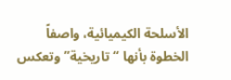الأسلحة الكيميائية، واصفاً الخطوة بأنها “تاريخية” وتعكس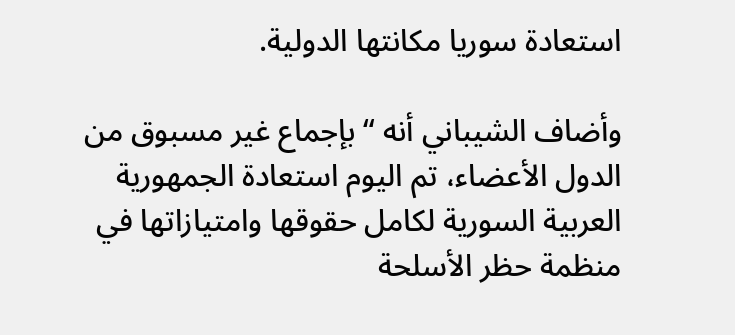استعادة سوريا مكانتها الدولية.

وأضاف الشيباني أنه “بإجماع غير مسبوق من الدول الأعضاء، تم اليوم استعادة الجمهورية العربية السورية لكامل حقوقها وامتيازاتها في منظمة حظر الأسلحة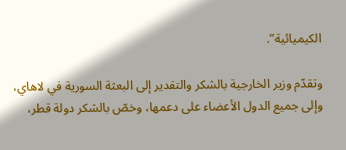الكيميائية”.

وتقدّم وزير الخارجية بالشكر والتقدير إلى البعثة السورية في لاهاي، وإلى جميع الدول الأعضاء على دعمها، وخصّ بالشكر دولة قطر،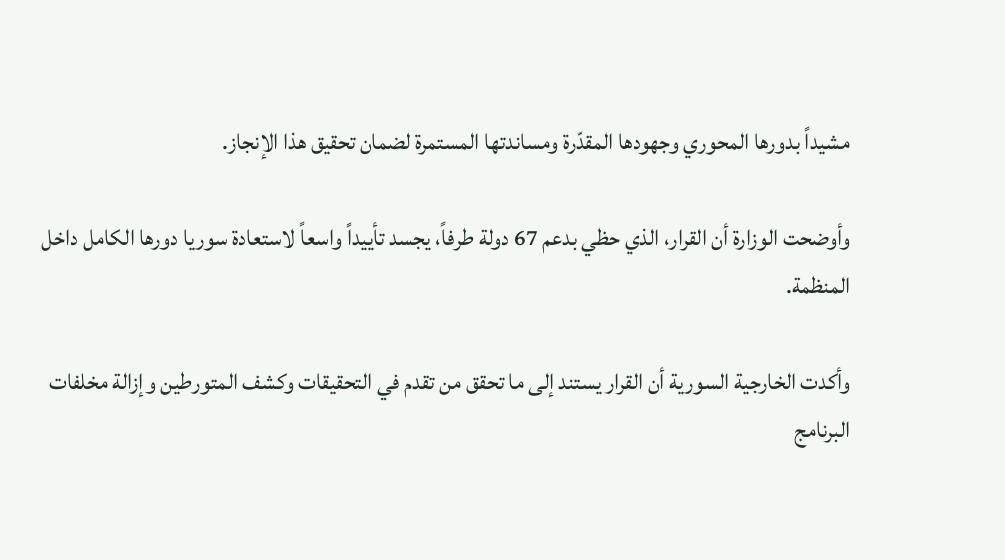مشيداً بدورها المحوري وجهودها المقدّرة ومساندتها المستمرة لضمان تحقيق هذا الإنجاز.

وأوضحت الوزارة أن القرار، الذي حظي بدعم 67 دولة طرفاً، يجسد تأييداً واسعاً لاستعادة سوريا دورها الكامل داخل المنظمة.

وأكدت الخارجية السورية أن القرار يستند إلى ما تحقق من تقدم في التحقيقات وكشف المتورطين وإزالة مخلفات البرنامج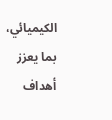الكيميائي، بما يعزز أهداف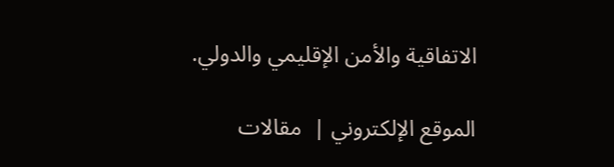الاتفاقية والأمن الإقليمي والدولي.

الموقع الإلكتروني |  مقالات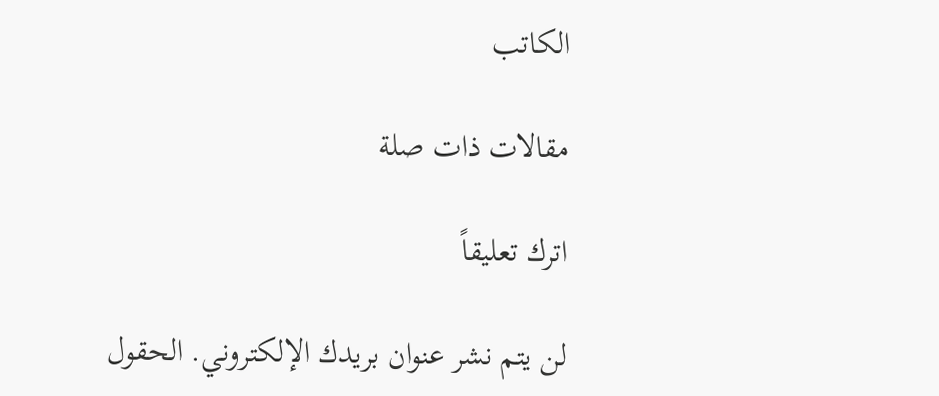الكاتب

مقالات ذات صلة

اترك تعليقاً

لن يتم نشر عنوان بريدك الإلكتروني. الحقول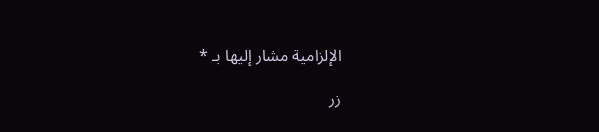الإلزامية مشار إليها بـ *

زر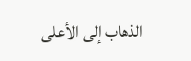الذهاب إلى الأعلى